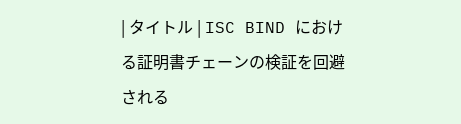| タイトル | ISC BIND における証明書チェーンの検証を回避される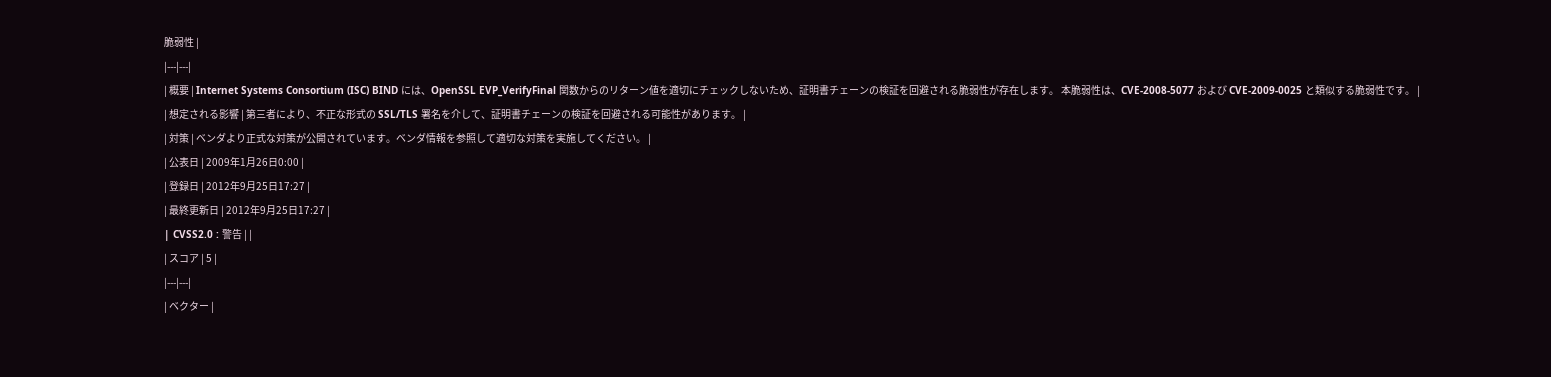脆弱性 |
|---|---|
| 概要 | Internet Systems Consortium (ISC) BIND には、OpenSSL EVP_VerifyFinal 関数からのリターン値を適切にチェックしないため、証明書チェーンの検証を回避される脆弱性が存在します。 本脆弱性は、CVE-2008-5077 および CVE-2009-0025 と類似する脆弱性です。 |
| 想定される影響 | 第三者により、不正な形式の SSL/TLS 署名を介して、証明書チェーンの検証を回避される可能性があります。 |
| 対策 | ベンダより正式な対策が公開されています。ベンダ情報を参照して適切な対策を実施してください。 |
| 公表日 | 2009年1月26日0:00 |
| 登録日 | 2012年9月25日17:27 |
| 最終更新日 | 2012年9月25日17:27 |
| CVSS2.0 : 警告 | |
| スコア | 5 |
|---|---|
| ベクター |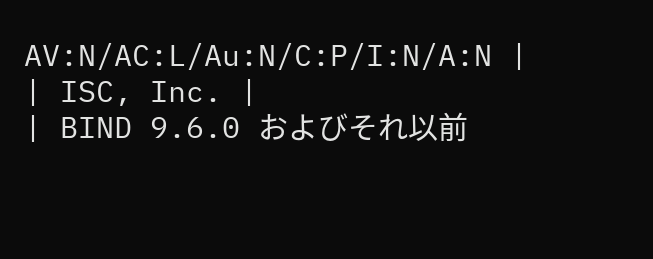AV:N/AC:L/Au:N/C:P/I:N/A:N |
| ISC, Inc. |
| BIND 9.6.0 およびそれ以前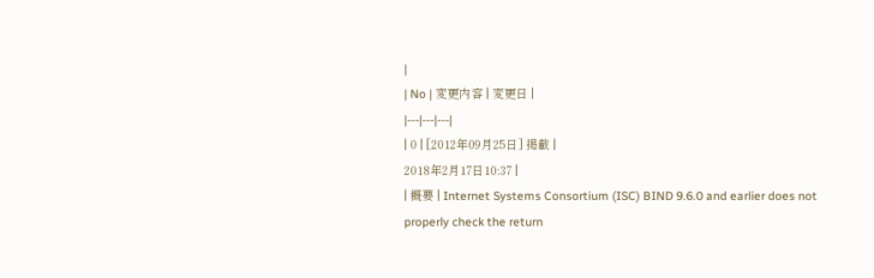|
| No | 変更内容 | 変更日 |
|---|---|---|
| 0 | [2012年09月25日] 掲載 |
2018年2月17日10:37 |
| 概要 | Internet Systems Consortium (ISC) BIND 9.6.0 and earlier does not properly check the return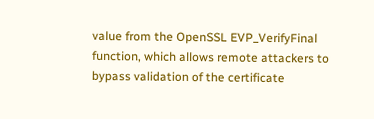value from the OpenSSL EVP_VerifyFinal function, which allows remote attackers to bypass validation of the certificate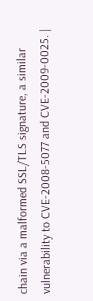chain via a malformed SSL/TLS signature, a similar vulnerability to CVE-2008-5077 and CVE-2009-0025. |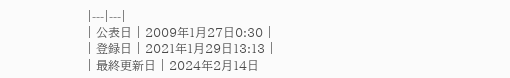|---|---|
| 公表日 | 2009年1月27日0:30 |
| 登録日 | 2021年1月29日13:13 |
| 最終更新日 | 2024年2月14日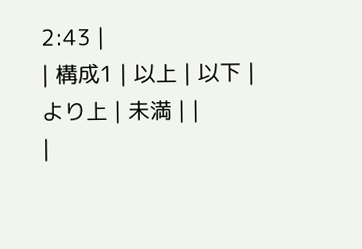2:43 |
| 構成1 | 以上 | 以下 | より上 | 未満 | |
|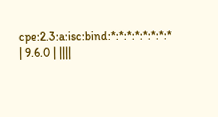cpe:2.3:a:isc:bind:*:*:*:*:*:*:*:* | 9.6.0 | ||||